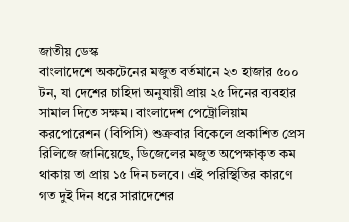জাতীয় ডেস্ক
বাংলাদেশে অকটেনের মজুত বর্তমানে ২৩ হাজার ৫০০ টন, যা দেশের চাহিদা অনুযায়ী প্রায় ২৫ দিনের ব্যবহার সামাল দিতে সক্ষম। বাংলাদেশ পেট্রোলিয়াম করপোরেশন (বিপিসি) শুক্রবার বিকেলে প্রকাশিত প্রেস রিলিজে জানিয়েছে, ডিজেলের মজুত অপেক্ষাকৃত কম থাকায় তা প্রায় ১৫ দিন চলবে। এই পরিস্থিতির কারণে গত দুই দিন ধরে সারাদেশের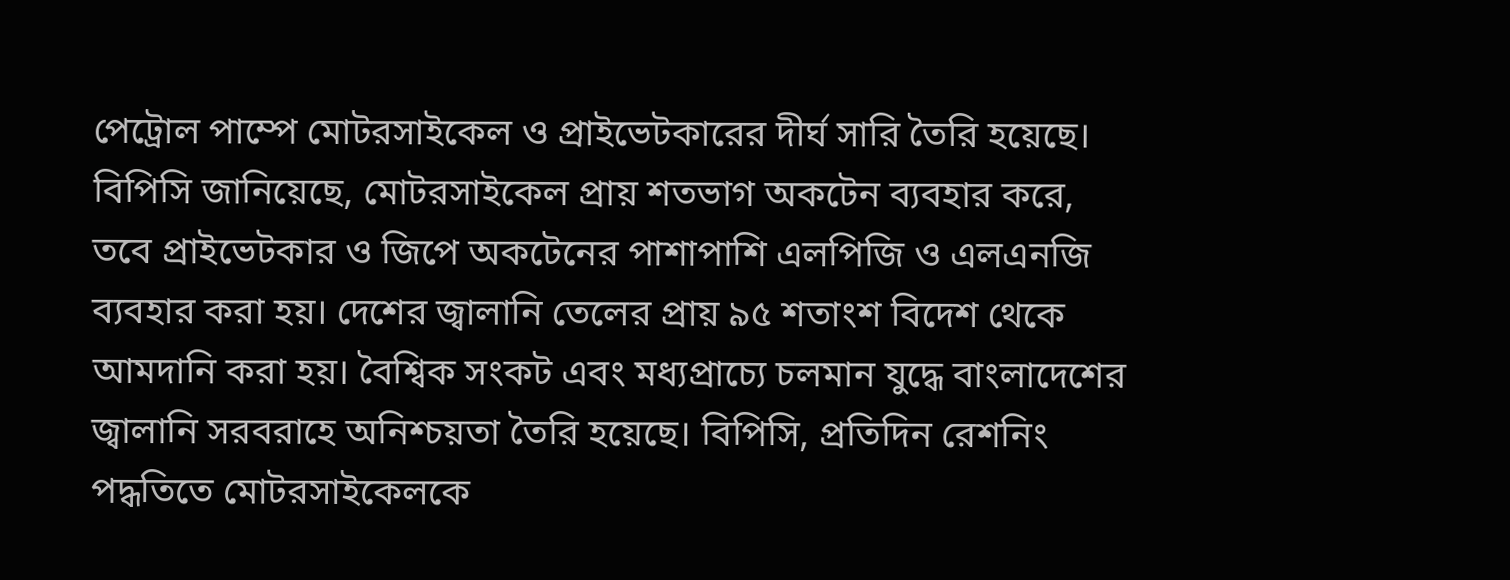পেট্রোল পাম্পে মোটরসাইকেল ও প্রাইভেটকারের দীর্ঘ সারি তৈরি হয়েছে।
বিপিসি জানিয়েছে, মোটরসাইকেল প্রায় শতভাগ অকটেন ব্যবহার করে, তবে প্রাইভেটকার ও জিপে অকটেনের পাশাপাশি এলপিজি ও এলএনজি ব্যবহার করা হয়। দেশের জ্বালানি তেলের প্রায় ৯৫ শতাংশ বিদেশ থেকে আমদানি করা হয়। বৈশ্বিক সংকট এবং মধ্যপ্রাচ্যে চলমান যুদ্ধে বাংলাদেশের জ্বালানি সরবরাহে অনিশ্চয়তা তৈরি হয়েছে। বিপিসি, প্রতিদিন রেশনিং পদ্ধতিতে মোটরসাইকেলকে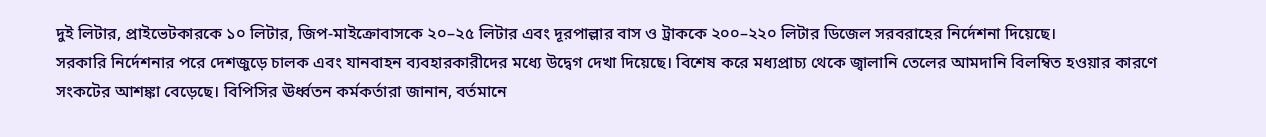দুই লিটার, প্রাইভেটকারকে ১০ লিটার, জিপ-মাইক্রোবাসকে ২০–২৫ লিটার এবং দূরপাল্লার বাস ও ট্রাককে ২০০–২২০ লিটার ডিজেল সরবরাহের নির্দেশনা দিয়েছে।
সরকারি নির্দেশনার পরে দেশজুড়ে চালক এবং যানবাহন ব্যবহারকারীদের মধ্যে উদ্বেগ দেখা দিয়েছে। বিশেষ করে মধ্যপ্রাচ্য থেকে জ্বালানি তেলের আমদানি বিলম্বিত হওয়ার কারণে সংকটের আশঙ্কা বেড়েছে। বিপিসির ঊর্ধ্বতন কর্মকর্তারা জানান, বর্তমানে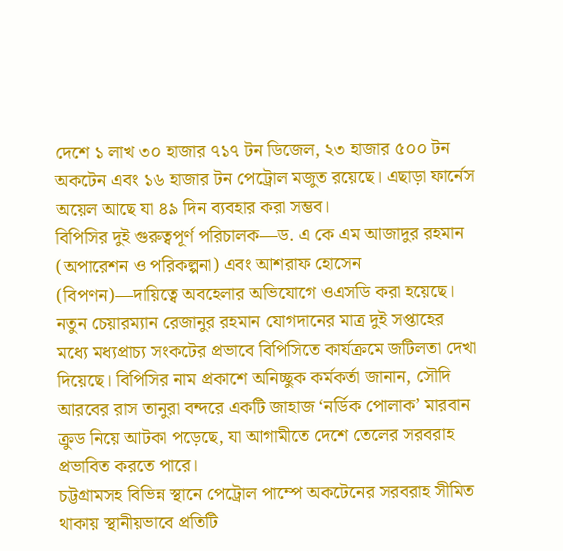দেশে ১ লাখ ৩০ হাজার ৭১৭ টন ডিজেল, ২৩ হাজার ৫০০ টন অকটেন এবং ১৬ হাজার টন পেট্রোল মজুত রয়েছে। এছাড়া ফার্নেস অয়েল আছে যা ৪৯ দিন ব্যবহার করা সম্ভব।
বিপিসির দুই গুরুত্বপূর্ণ পরিচালক—ড. এ কে এম আজাদুর রহমান (অপারেশন ও পরিকল্পনা) এবং আশরাফ হোসেন (বিপণন)—দায়িত্বে অবহেলার অভিযোগে ওএসডি করা হয়েছে। নতুন চেয়ারম্যান রেজানুর রহমান যোগদানের মাত্র দুই সপ্তাহের মধ্যে মধ্যপ্রাচ্য সংকটের প্রভাবে বিপিসিতে কার্যক্রমে জটিলতা দেখা দিয়েছে। বিপিসির নাম প্রকাশে অনিচ্ছুক কর্মকর্তা জানান, সৌদি আরবের রাস তানুরা বন্দরে একটি জাহাজ ‘নর্ডিক পোলাক’ মারবান ক্রুড নিয়ে আটকা পড়েছে, যা আগামীতে দেশে তেলের সরবরাহ প্রভাবিত করতে পারে।
চট্টগ্রামসহ বিভিন্ন স্থানে পেট্রোল পাম্পে অকটেনের সরবরাহ সীমিত থাকায় স্থানীয়ভাবে প্রতিটি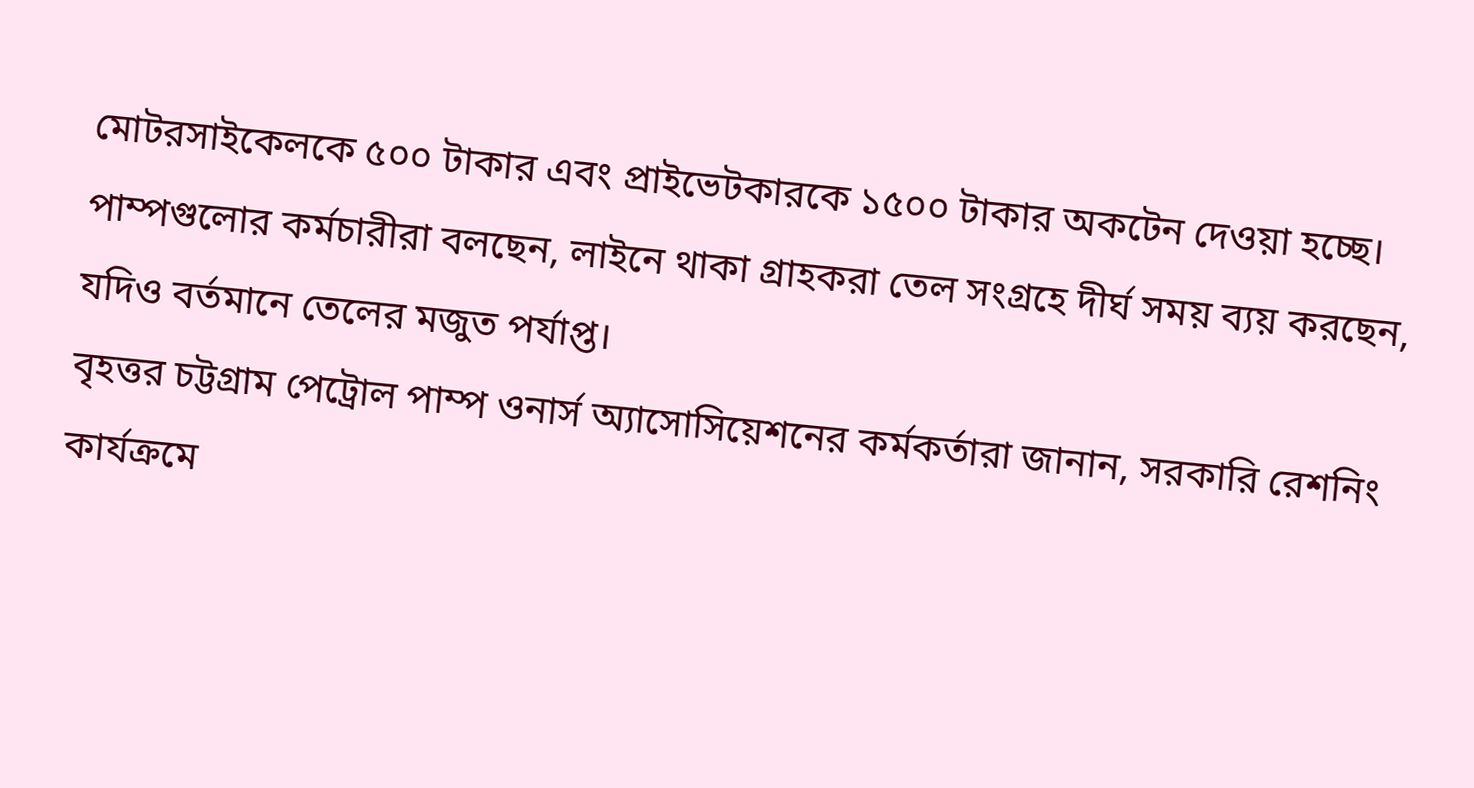মোটরসাইকেলকে ৫০০ টাকার এবং প্রাইভেটকারকে ১৫০০ টাকার অকটেন দেওয়া হচ্ছে। পাম্পগুলোর কর্মচারীরা বলছেন, লাইনে থাকা গ্রাহকরা তেল সংগ্রহে দীর্ঘ সময় ব্যয় করছেন, যদিও বর্তমানে তেলের মজুত পর্যাপ্ত।
বৃহত্তর চট্টগ্রাম পেট্রোল পাম্প ওনার্স অ্যাসোসিয়েশনের কর্মকর্তারা জানান, সরকারি রেশনিং কার্যক্রমে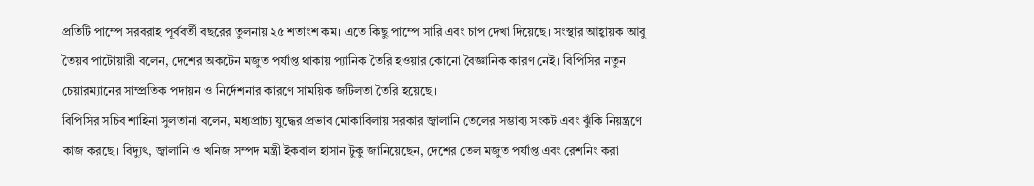প্রতিটি পাম্পে সরবরাহ পূর্ববর্তী বছরের তুলনায় ২৫ শতাংশ কম। এতে কিছু পাম্পে সারি এবং চাপ দেখা দিয়েছে। সংস্থার আহ্বায়ক আবু তৈয়ব পাটোয়ারী বলেন, দেশের অকটেন মজুত পর্যাপ্ত থাকায় প্যানিক তৈরি হওয়ার কোনো বৈজ্ঞানিক কারণ নেই। বিপিসির নতুন চেয়ারম্যানের সাম্প্রতিক পদায়ন ও নির্দেশনার কারণে সাময়িক জটিলতা তৈরি হয়েছে।
বিপিসির সচিব শাহিনা সুলতানা বলেন, মধ্যপ্রাচ্য যুদ্ধের প্রভাব মোকাবিলায় সরকার জ্বালানি তেলের সম্ভাব্য সংকট এবং ঝুঁকি নিয়ন্ত্রণে কাজ করছে। বিদ্যুৎ, জ্বালানি ও খনিজ সম্পদ মন্ত্রী ইকবাল হাসান টুকু জানিয়েছেন, দেশের তেল মজুত পর্যাপ্ত এবং রেশনিং করা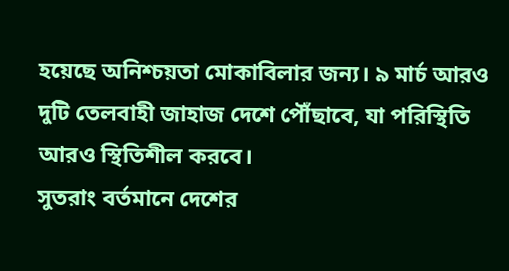হয়েছে অনিশ্চয়তা মোকাবিলার জন্য। ৯ মার্চ আরও দুটি তেলবাহী জাহাজ দেশে পৌঁছাবে, যা পরিস্থিতি আরও স্থিতিশীল করবে।
সুতরাং বর্তমানে দেশের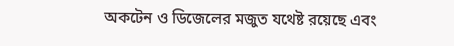অকটেন ও ডিজেলের মজুত যথেষ্ট রয়েছে এবং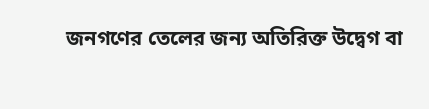জনগণের তেলের জন্য অতিরিক্ত উদ্বেগ বা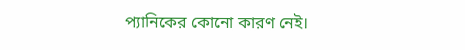প্যানিকের কোনো কারণ নেই।